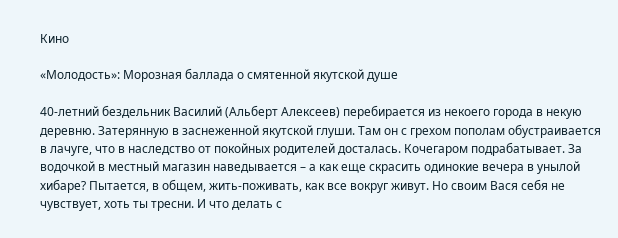Кино

«Молодость»: Морозная баллада о смятенной якутской душе

40-летний бездельник Василий (Альберт Алексеев) перебирается из некоего города в некую деревню. Затерянную в заснеженной якутской глуши. Там он с грехом пополам обустраивается в лачуге, что в наследство от покойных родителей досталась. Кочегаром подрабатывает. За водочкой в местный магазин наведывается – а как еще скрасить одинокие вечера в унылой хибаре? Пытается, в общем, жить-поживать, как все вокруг живут. Но своим Вася себя не чувствует, хоть ты тресни. И что делать с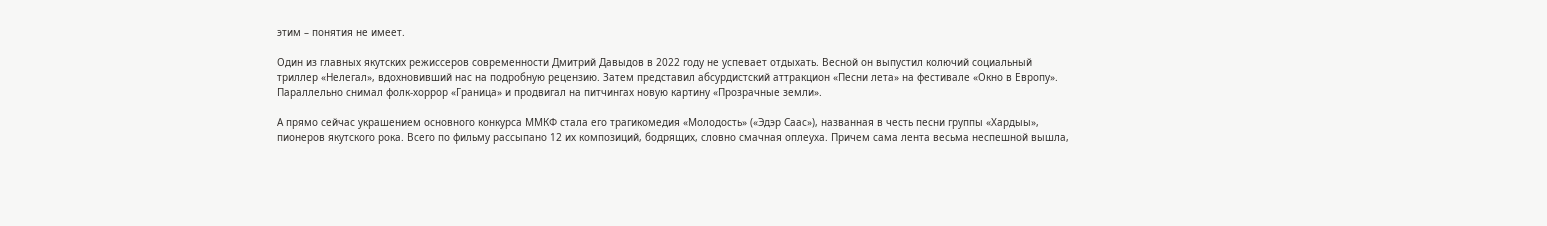этим – понятия не имеет.

Один из главных якутских режиссеров современности Дмитрий Давыдов в 2022 году не успевает отдыхать. Весной он выпустил колючий социальный триллер «Нелегал», вдохновивший нас на подробную рецензию. Затем представил абсурдистский аттракцион «Песни лета» на фестивале «Окно в Европу». Параллельно снимал фолк-хоррор «Граница» и продвигал на питчингах новую картину «Прозрачные земли».

А прямо сейчас украшением основного конкурса ММКФ стала его трагикомедия «Молодость» («Эдэр Саас»), названная в честь песни группы «Хардыы», пионеров якутского рока. Всего по фильму рассыпано 12 их композиций, бодрящих, словно смачная оплеуха. Причем сама лента весьма неспешной вышла,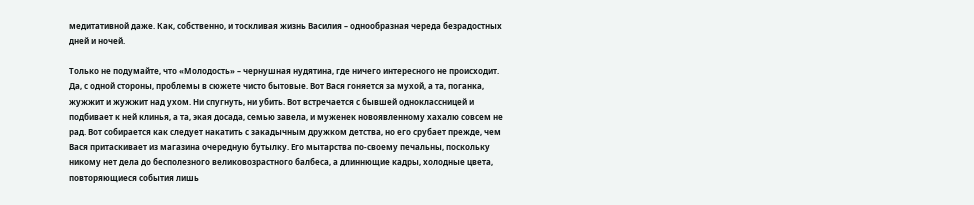медитативной даже. Как, собственно, и тоскливая жизнь Василия – однообразная череда безрадостных дней и ночей.

Только не подумайте, что «Молодость» – чернушная нудятина, где ничего интересного не происходит. Да, с одной стороны, проблемы в сюжете чисто бытовые. Вот Вася гоняется за мухой, а та, поганка, жужжит и жужжит над ухом. Ни спугнуть, ни убить. Вот встречается с бывшей одноклассницей и подбивает к ней клинья, а та, экая досада, семью завела, и муженек новоявленному хахалю совсем не рад. Вот собирается как следует накатить с закадычным дружком детства, но его срубает прежде, чем Вася притаскивает из магазина очередную бутылку. Его мытарства по-своему печальны, поскольку никому нет дела до бесполезного великовозрастного балбеса, а длиннющие кадры, холодные цвета, повторяющиеся события лишь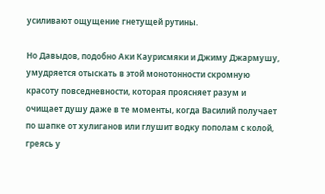усиливают ощущение гнетущей рутины.

Но Давыдов, подобно Аки Каурисмяки и Джиму Джармушу, умудряется отыскать в этой монотонности скромную красоту повседневности, которая проясняет разум и очищает душу даже в те моменты, когда Василий получает по шапке от хулиганов или глушит водку пополам с колой, греясь у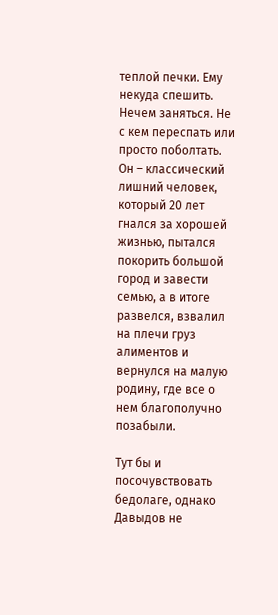теплой печки. Ему некуда спешить. Нечем заняться. Не с кем переспать или просто поболтать. Он – классический лишний человек, который 20 лет гнался за хорошей жизнью, пытался покорить большой город и завести семью, а в итоге развелся, взвалил на плечи груз алиментов и вернулся на малую родину, где все о нем благополучно позабыли.

Тут бы и посочувствовать бедолаге, однако Давыдов не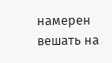намерен вешать на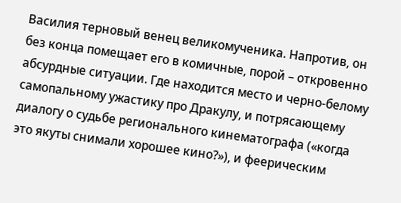Василия терновый венец великомученика. Напротив, он без конца помещает его в комичные, порой – откровенно абсурдные ситуации. Где находится место и черно-белому самопальному ужастику про Дракулу, и потрясающему диалогу о судьбе регионального кинематографа («когда это якуты снимали хорошее кино?»), и феерическим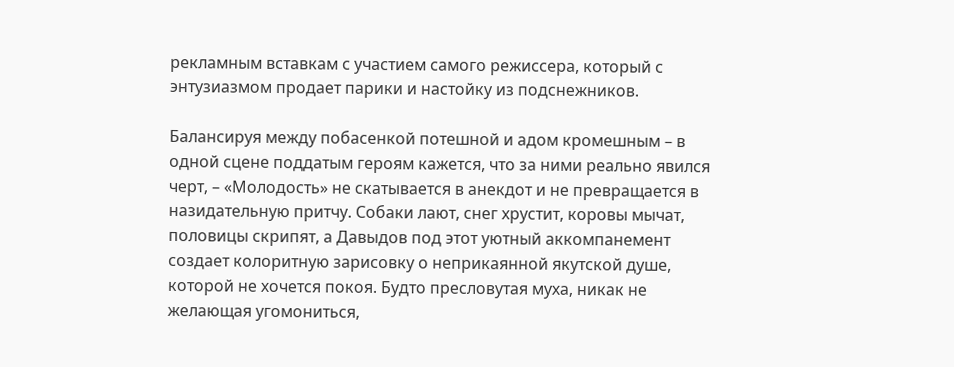рекламным вставкам с участием самого режиссера, который с энтузиазмом продает парики и настойку из подснежников.

Балансируя между побасенкой потешной и адом кромешным – в одной сцене поддатым героям кажется, что за ними реально явился черт, – «Молодость» не скатывается в анекдот и не превращается в назидательную притчу. Собаки лают, снег хрустит, коровы мычат, половицы скрипят, а Давыдов под этот уютный аккомпанемент создает колоритную зарисовку о неприкаянной якутской душе, которой не хочется покоя. Будто пресловутая муха, никак не желающая угомониться,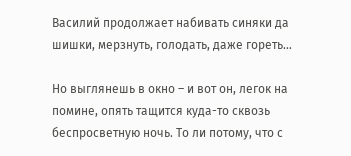Василий продолжает набивать синяки да шишки, мерзнуть, голодать, даже гореть…

Но выглянешь в окно – и вот он, легок на помине, опять тащится куда-то сквозь беспросветную ночь. То ли потому, что с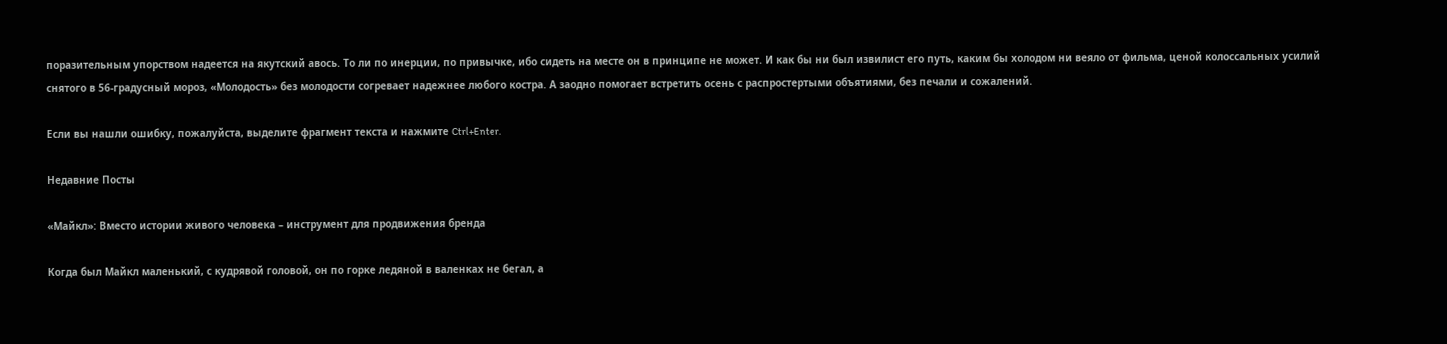поразительным упорством надеется на якутский авось. То ли по инерции, по привычке, ибо сидеть на месте он в принципе не может. И как бы ни был извилист его путь, каким бы холодом ни веяло от фильма, ценой колоссальных усилий снятого в 56-градусный мороз, «Молодость» без молодости согревает надежнее любого костра. А заодно помогает встретить осень с распростертыми объятиями, без печали и сожалений.

Если вы нашли ошибку, пожалуйста, выделите фрагмент текста и нажмите Ctrl+Enter.

Недавние Посты

«Майкл»: Вместо истории живого человека – инструмент для продвижения бренда

Когда был Майкл маленький, с кудрявой головой, он по горке ледяной в валенках не бегал, а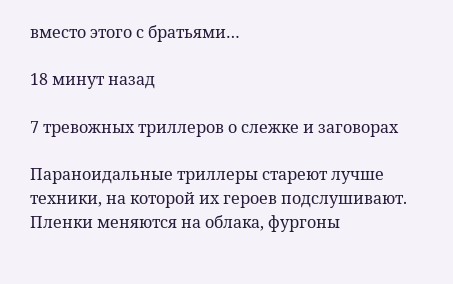вместо этого с братьями…

18 минут назад

7 тревожных триллеров о слежке и заговорах

Параноидальные триллеры стареют лучше техники, на которой их героев подслушивают. Пленки меняются на облака, фургоны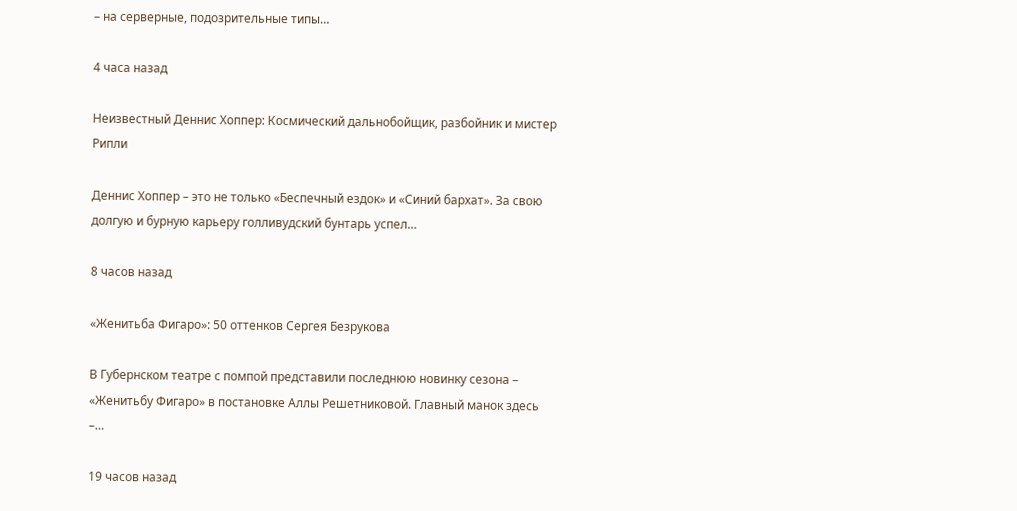– на серверные, подозрительные типы…

4 часа назад

Неизвестный Деннис Хоппер: Космический дальнобойщик, разбойник и мистер Рипли

Деннис Хоппер – это не только «Беспечный ездок» и «Синий бархат». За свою долгую и бурную карьеру голливудский бунтарь успел…

8 часов назад

«Женитьба Фигаро»: 50 оттенков Сергея Безрукова

В Губернском театре с помпой представили последнюю новинку сезона – «Женитьбу Фигаро» в постановке Аллы Решетниковой. Главный манок здесь –…

19 часов назад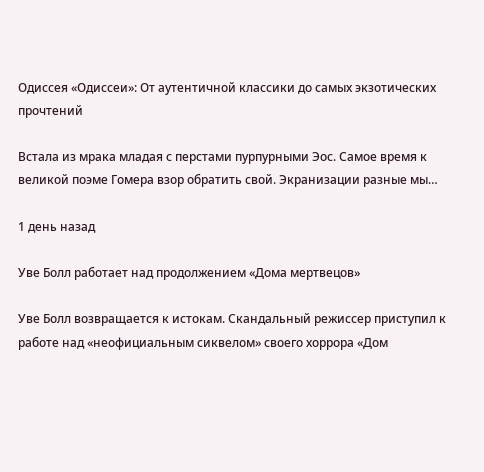Одиссея «Одиссеи»: От аутентичной классики до самых экзотических прочтений

Встала из мрака младая с перстами пурпурными Эос. Самое время к великой поэме Гомера взор обратить свой. Экранизации разные мы…

1 день назад

Уве Болл работает над продолжением «Дома мертвецов»

Уве Болл возвращается к истокам. Скандальный режиссер приступил к работе над «неофициальным сиквелом» своего хоррора «Дом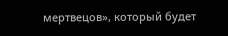мертвецов», который будет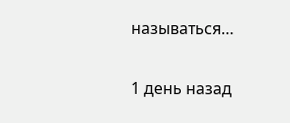называться…

1 день назад